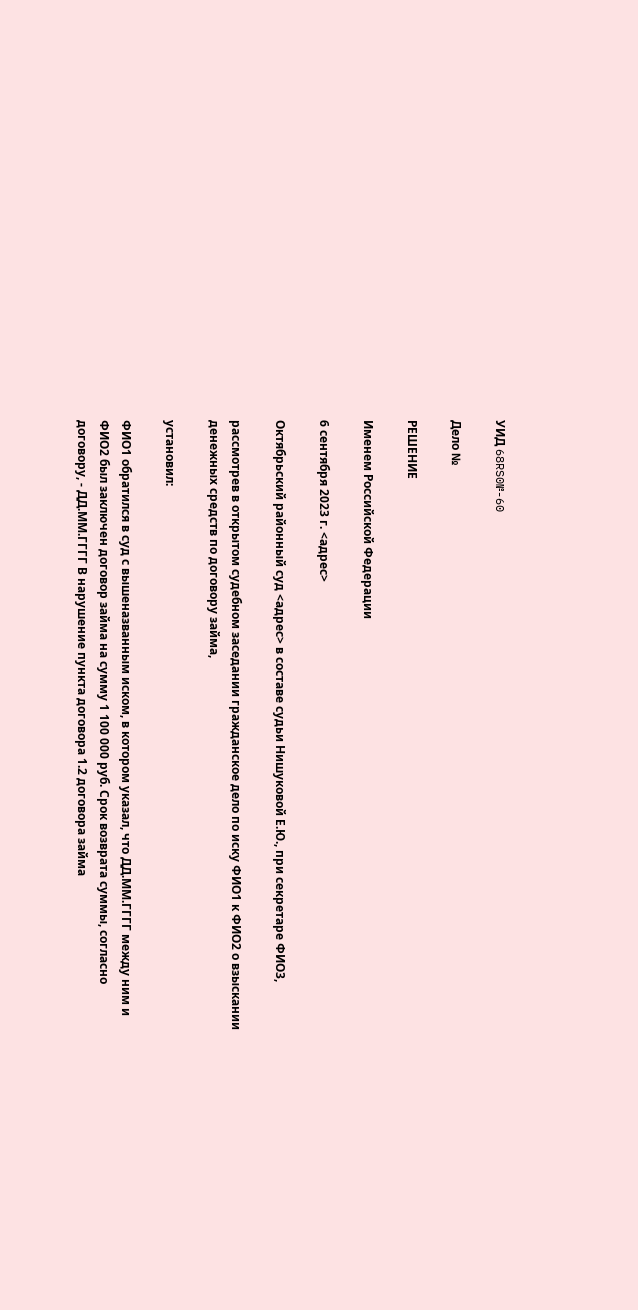УИД 68RS0№-60

Дело №

РЕШЕНИЕ

Именем Российской Федерации

6 сентября 2023 г. <адрес>

Октябрьский районный суд <адрес> в составе судьи Нишуковой Е.Ю., при секретаре ФИО3,

рассмотрев в открытом судебном заседании гражданское дело по иску ФИО1 к ФИО2 о взыскании денежных средств по договору займа,

установил:

ФИО1 обратился в суд с вышеназванным иском, в котором указал, что ДД.ММ.ГГГГ между ним и ФИО2 был заключен договор займа на сумму 1 100 000 руб. Срок возврата суммы, согласно договору, - ДД.ММ.ГГГГ В нарушение пункта договора 1.2 договора займа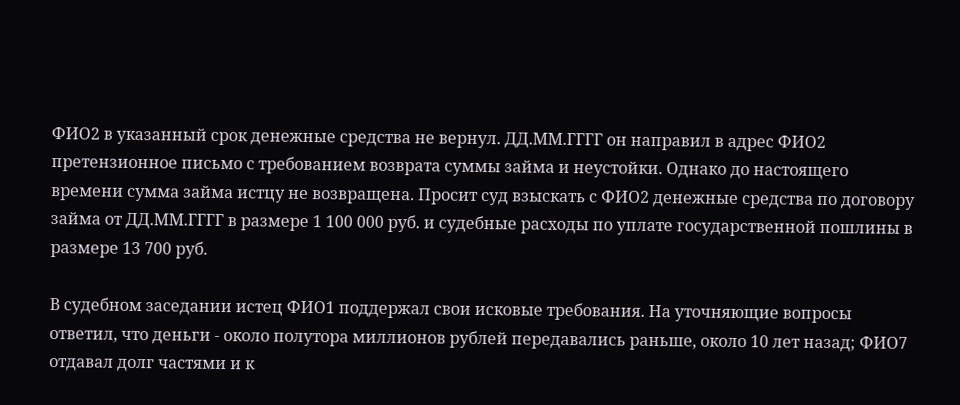ФИО2 в указанный срок денежные средства не вернул. ДД.ММ.ГГГГ он направил в адрес ФИО2 претензионное письмо с требованием возврата суммы займа и неустойки. Однако до настоящего времени сумма займа истцу не возвращена. Просит суд взыскать с ФИО2 денежные средства по договору займа от ДД.ММ.ГГГГ в размере 1 100 000 руб. и судебные расходы по уплате государственной пошлины в размере 13 700 руб.

В судебном заседании истец ФИО1 поддержал свои исковые требования. На уточняющие вопросы ответил, что деньги - около полутора миллионов рублей передавались раньше, около 10 лет назад; ФИО7 отдавал долг частями и к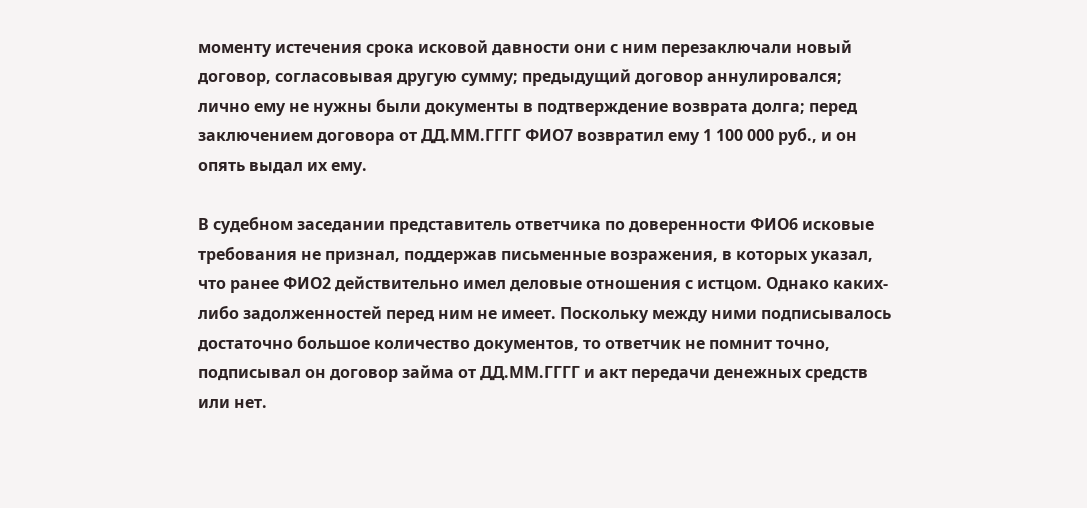моменту истечения срока исковой давности они с ним перезаключали новый договор, согласовывая другую сумму; предыдущий договор аннулировался; лично ему не нужны были документы в подтверждение возврата долга; перед заключением договора от ДД.ММ.ГГГГ ФИО7 возвратил ему 1 100 000 руб., и он опять выдал их ему.

В судебном заседании представитель ответчика по доверенности ФИО6 исковые требования не признал, поддержав письменные возражения, в которых указал, что ранее ФИО2 действительно имел деловые отношения с истцом. Однако каких-либо задолженностей перед ним не имеет. Поскольку между ними подписывалось достаточно большое количество документов, то ответчик не помнит точно, подписывал он договор займа от ДД.ММ.ГГГГ и акт передачи денежных средств или нет.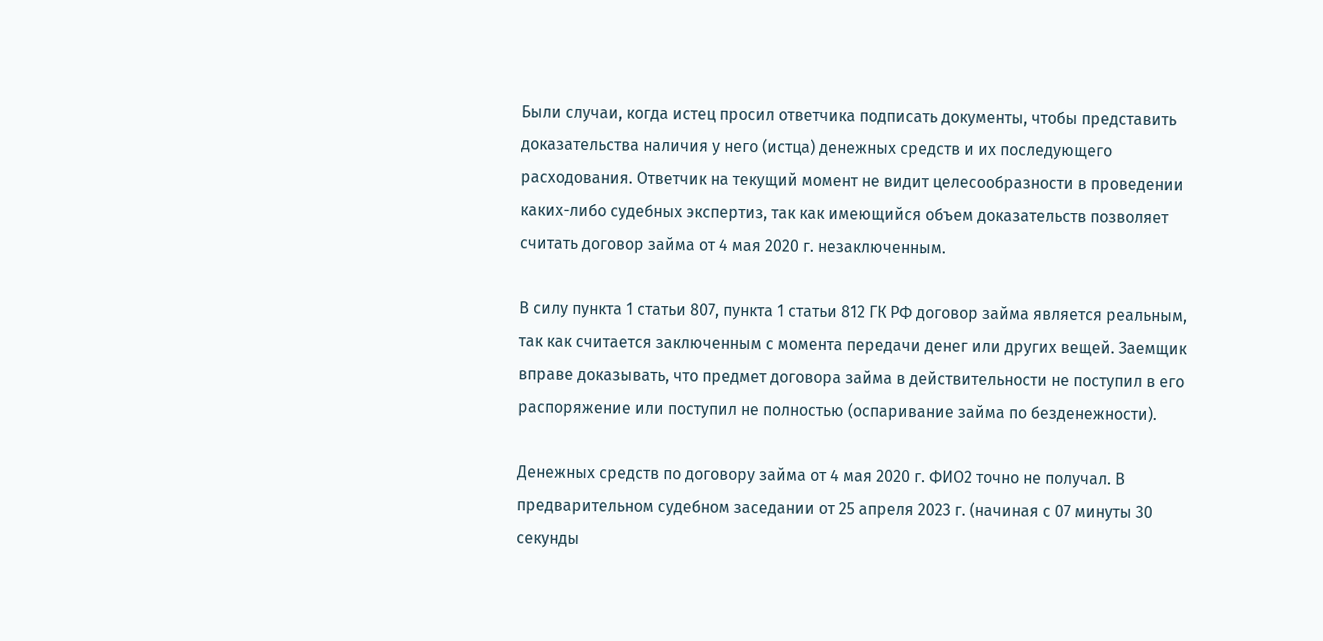Были случаи, когда истец просил ответчика подписать документы, чтобы представить доказательства наличия у него (истца) денежных средств и их последующего расходования. Ответчик на текущий момент не видит целесообразности в проведении каких-либо судебных экспертиз, так как имеющийся объем доказательств позволяет считать договор займа от 4 мая 2020 г. незаключенным.

В силу пункта 1 статьи 807, пункта 1 статьи 812 ГК РФ договор займа является реальным, так как считается заключенным с момента передачи денег или других вещей. Заемщик вправе доказывать, что предмет договора займа в действительности не поступил в его распоряжение или поступил не полностью (оспаривание займа по безденежности).

Денежных средств по договору займа от 4 мая 2020 г. ФИО2 точно не получал. В предварительном судебном заседании от 25 апреля 2023 г. (начиная с 07 минуты 30 секунды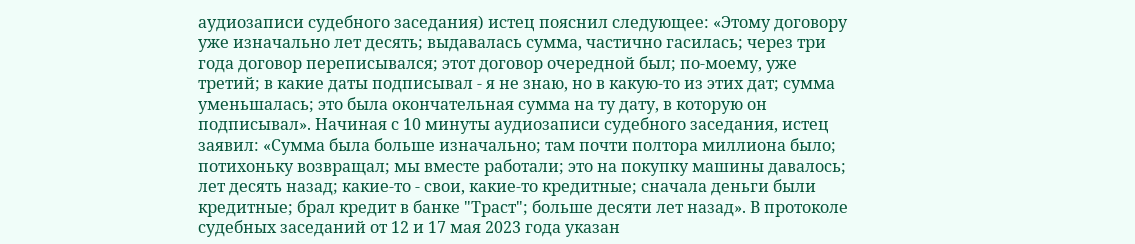аудиозаписи судебного заседания) истец пояснил следующее: «Этому договору уже изначально лет десять; выдавалась сумма, частично гасилась; через три года договор переписывался; этот договор очередной был; по-моему, уже третий; в какие даты подписывал - я не знаю, но в какую-то из этих дат; сумма уменьшалась; это была окончательная сумма на ту дату, в которую он подписывал». Начиная с 10 минуты аудиозаписи судебного заседания, истец заявил: «Сумма была больше изначально; там почти полтора миллиона было; потихоньку возвращал; мы вместе работали; это на покупку машины давалось; лет десять назад; какие-то - свои, какие-то кредитные; сначала деньги были кредитные; брал кредит в банке "Траст"; больше десяти лет назад». В протоколе судебных заседаний от 12 и 17 мая 2023 года указан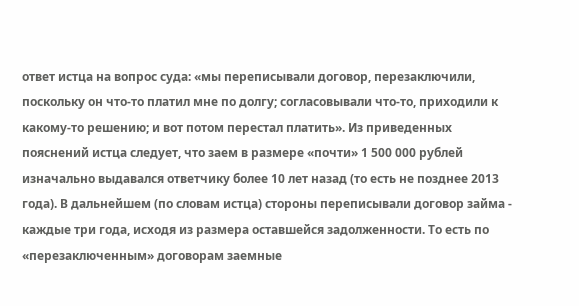ответ истца на вопрос суда: «мы переписывали договор, перезаключили, поскольку он что-то платил мне по долгу; согласовывали что-то, приходили к какому-то решению; и вот потом перестал платить». Из приведенных пояснений истца следует, что заем в размере «почти» 1 500 000 рублей изначально выдавался ответчику более 10 лет назад (то есть не позднее 2013 года). В дальнейшем (по словам истца) стороны переписывали договор займа - каждые три года, исходя из размера оставшейся задолженности. То есть по «перезаключенным» договорам заемные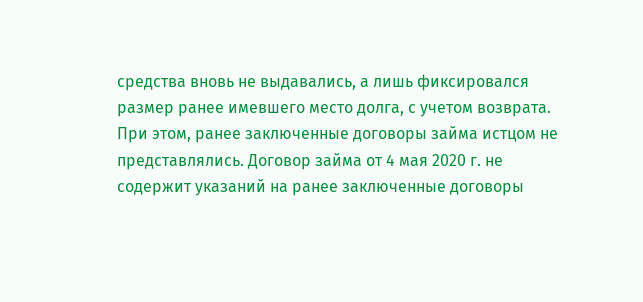средства вновь не выдавались, а лишь фиксировался размер ранее имевшего место долга, с учетом возврата. При этом, ранее заключенные договоры займа истцом не представлялись. Договор займа от 4 мая 2020 г. не содержит указаний на ранее заключенные договоры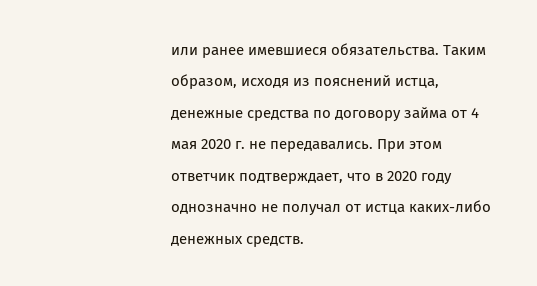или ранее имевшиеся обязательства. Таким образом, исходя из пояснений истца, денежные средства по договору займа от 4 мая 2020 г. не передавались. При этом ответчик подтверждает, что в 2020 году однозначно не получал от истца каких-либо денежных средств.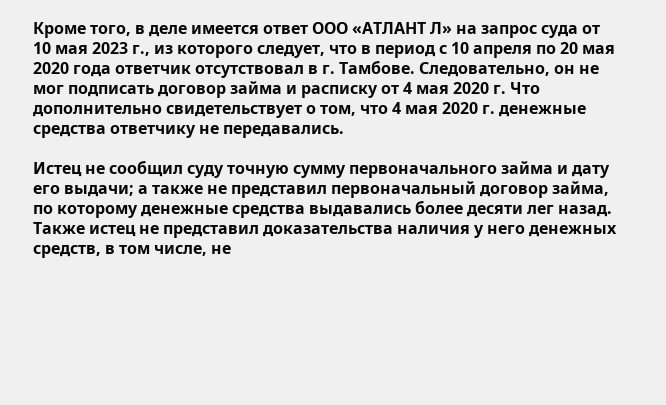Кроме того, в деле имеется ответ ООО «АТЛАНТ Л» на запрос суда от 10 мая 2023 г., из которого следует, что в период с 10 апреля по 20 мая 2020 года ответчик отсутствовал в г. Тамбове. Следовательно, он не мог подписать договор займа и расписку от 4 мая 2020 г. Что дополнительно свидетельствует о том, что 4 мая 2020 г. денежные средства ответчику не передавались.

Истец не сообщил суду точную сумму первоначального займа и дату его выдачи; а также не представил первоначальный договор займа, по которому денежные средства выдавались более десяти лег назад. Также истец не представил доказательства наличия у него денежных средств, в том числе, не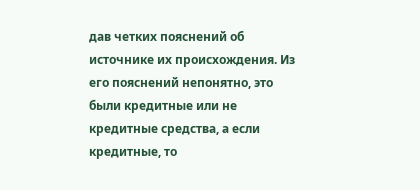дав четких пояснений об источнике их происхождения. Из его пояснений непонятно, это были кредитные или не кредитные средства, а если кредитные, то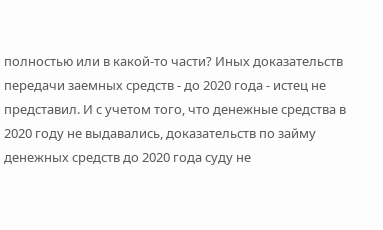полностью или в какой-то части? Иных доказательств передачи заемных средств - до 2020 года - истец не представил. И с учетом того, что денежные средства в 2020 году не выдавались, доказательств по займу денежных средств до 2020 года суду не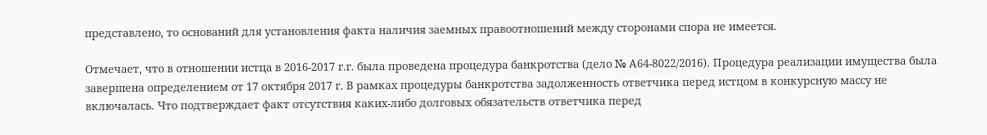представлено, то оснований для установления факта наличия заемных правоотношений между сторонами спора не имеется.

Отмечает, что в отношении истца в 2016-2017 г.г. была проведена процедура банкротства (дело № А64-8022/2016). Процедура реализации имущества была завершена определением от 17 октября 2017 г. В рамках процедуры банкротства задолженность ответчика перед истцом в конкурсную массу не включалась. Что подтверждает факт отсутствия каких-либо долговых обязательств ответчика перед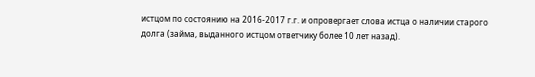истцом по состоянию на 2016-2017 г.г. и опровергает слова истца о наличии старого долга (займа, выданного истцом ответчику более 10 лет назад).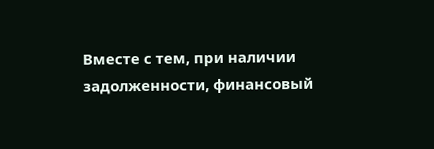Вместе с тем, при наличии задолженности, финансовый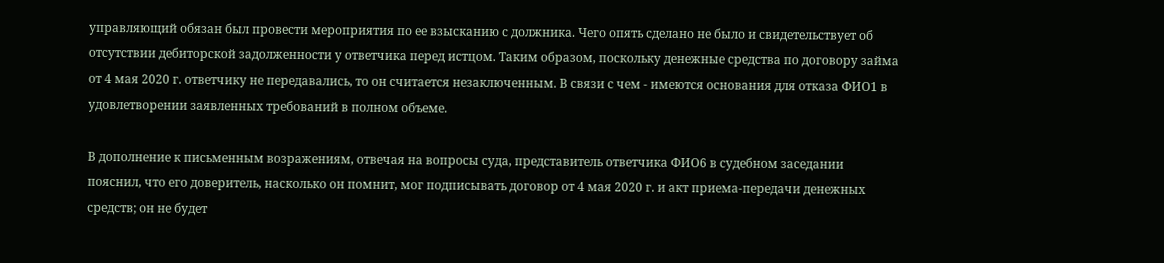управляющий обязан был провести мероприятия по ее взысканию с должника. Чего опять сделано не было и свидетельствует об отсутствии дебиторской задолженности у ответчика перед истцом. Таким образом, поскольку денежные средства по договору займа от 4 мая 2020 г. ответчику не передавались, то он считается незаключенным. В связи с чем - имеются основания для отказа ФИО1 в удовлетворении заявленных требований в полном объеме.

В дополнение к письменным возражениям, отвечая на вопросы суда, представитель ответчика ФИО6 в судебном заседании пояснил, что его доверитель, насколько он помнит, мог подписывать договор от 4 мая 2020 г. и акт приема-передачи денежных средств; он не будет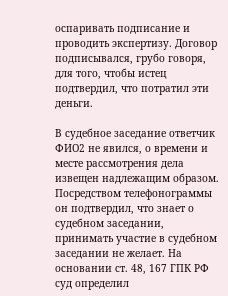оспаривать подписание и проводить экспертизу. Договор подписывался, грубо говоря, для того, чтобы истец подтвердил, что потратил эти деньги.

В судебное заседание ответчик ФИО2 не явился, о времени и месте рассмотрения дела извещен надлежащим образом. Посредством телефонограммы он подтвердил, что знает о судебном заседании, принимать участие в судебном заседании не желает. На основании ст. 48, 167 ГПК РФ суд определил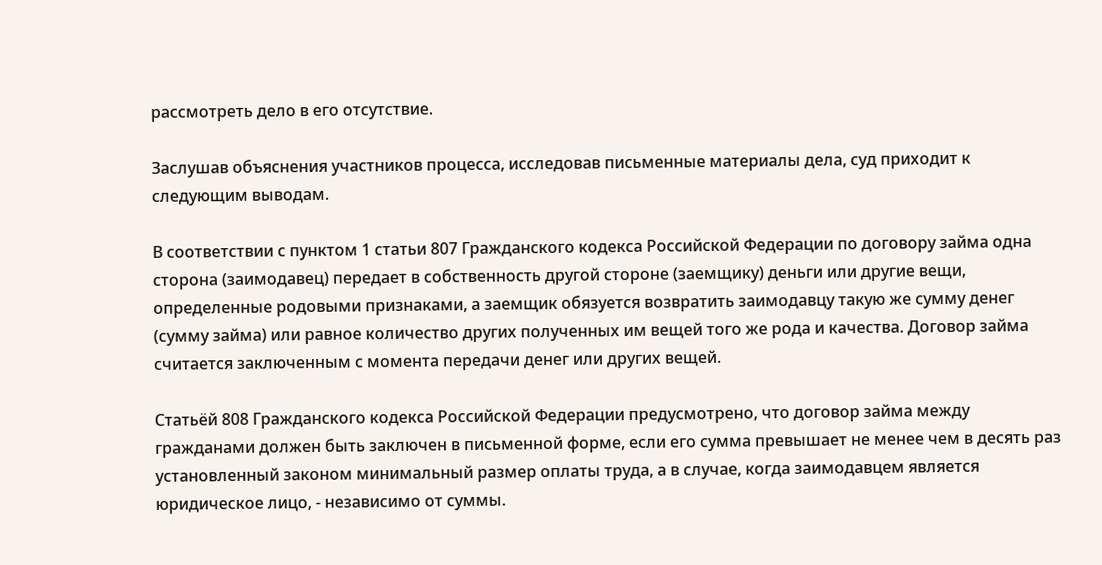рассмотреть дело в его отсутствие.

Заслушав объяснения участников процесса, исследовав письменные материалы дела, суд приходит к следующим выводам.

В соответствии с пунктом 1 статьи 807 Гражданского кодекса Российской Федерации по договору займа одна сторона (заимодавец) передает в собственность другой стороне (заемщику) деньги или другие вещи, определенные родовыми признаками, а заемщик обязуется возвратить заимодавцу такую же сумму денег (сумму займа) или равное количество других полученных им вещей того же рода и качества. Договор займа считается заключенным с момента передачи денег или других вещей.

Статьёй 808 Гражданского кодекса Российской Федерации предусмотрено, что договор займа между гражданами должен быть заключен в письменной форме, если его сумма превышает не менее чем в десять раз установленный законом минимальный размер оплаты труда, а в случае, когда заимодавцем является юридическое лицо, - независимо от суммы.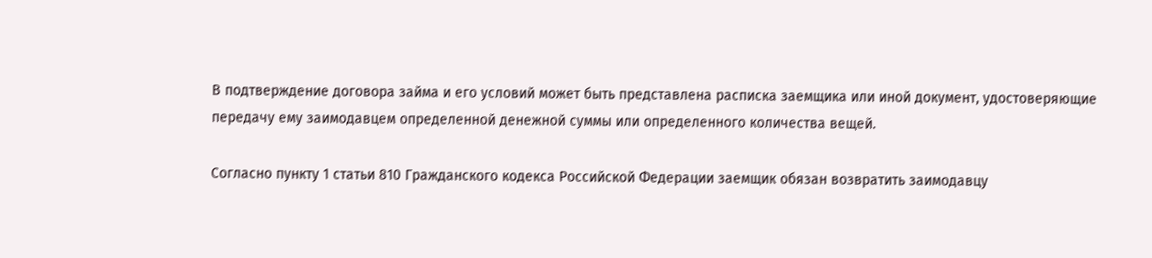В подтверждение договора займа и его условий может быть представлена расписка заемщика или иной документ, удостоверяющие передачу ему заимодавцем определенной денежной суммы или определенного количества вещей.

Согласно пункту 1 статьи 810 Гражданского кодекса Российской Федерации заемщик обязан возвратить заимодавцу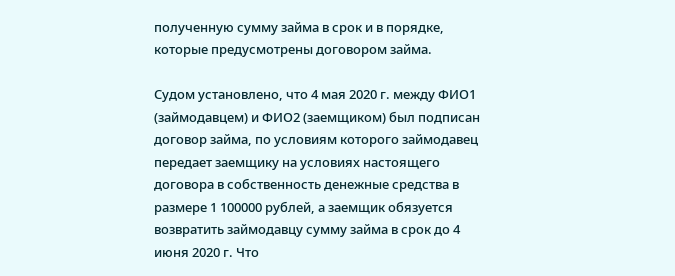полученную сумму займа в срок и в порядке, которые предусмотрены договором займа.

Судом установлено, что 4 мая 2020 г. между ФИО1 (займодавцем) и ФИО2 (заемщиком) был подписан договор займа, по условиям которого займодавец передает заемщику на условиях настоящего договора в собственность денежные средства в размере 1 100000 рублей, а заемщик обязуется возвратить займодавцу сумму займа в срок до 4 июня 2020 г. Что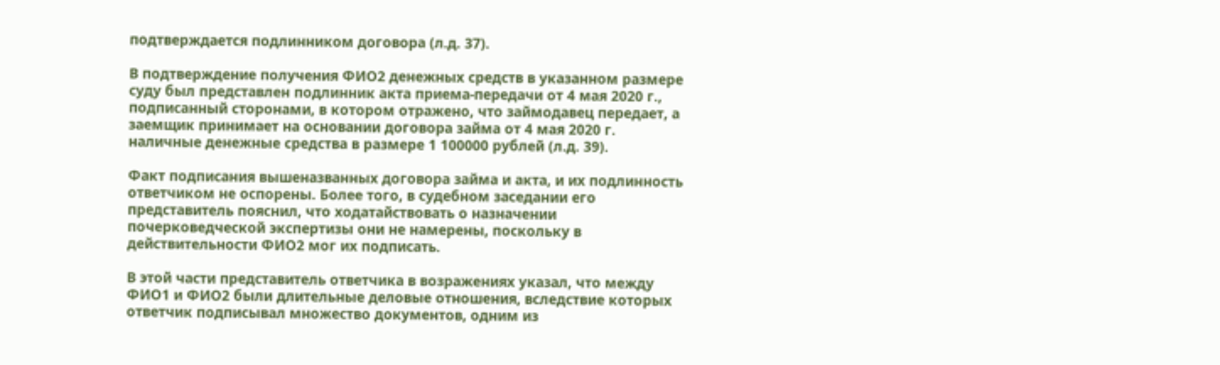подтверждается подлинником договора (л.д. 37).

В подтверждение получения ФИО2 денежных средств в указанном размере суду был представлен подлинник акта приема-передачи от 4 мая 2020 г., подписанный сторонами, в котором отражено, что займодавец передает, а заемщик принимает на основании договора займа от 4 мая 2020 г. наличные денежные средства в размере 1 100000 рублей (л.д. 39).

Факт подписания вышеназванных договора займа и акта, и их подлинность ответчиком не оспорены. Более того, в судебном заседании его представитель пояснил, что ходатайствовать о назначении почерковедческой экспертизы они не намерены, поскольку в действительности ФИО2 мог их подписать.

В этой части представитель ответчика в возражениях указал, что между ФИО1 и ФИО2 были длительные деловые отношения, вследствие которых ответчик подписывал множество документов, одним из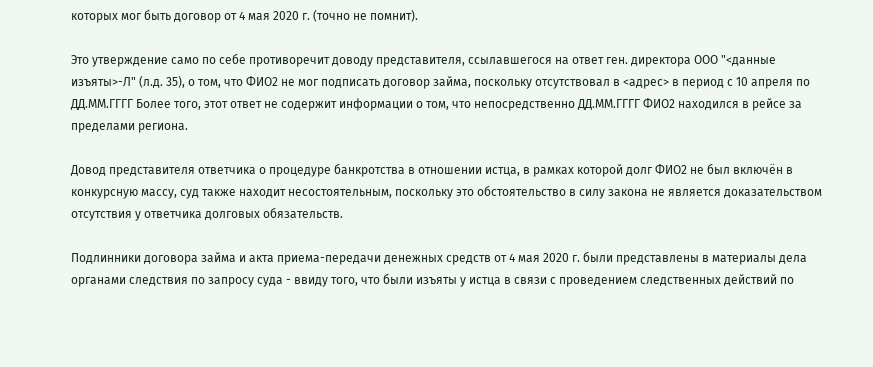которых мог быть договор от 4 мая 2020 г. (точно не помнит).

Это утверждение само по себе противоречит доводу представителя, ссылавшегося на ответ ген. директора ООО "<данные изъяты>-Л" (л.д. 35), о том, что ФИО2 не мог подписать договор займа, поскольку отсутствовал в <адрес> в период с 10 апреля по ДД.ММ.ГГГГ Более того, этот ответ не содержит информации о том, что непосредственно ДД.ММ.ГГГГ ФИО2 находился в рейсе за пределами региона.

Довод представителя ответчика о процедуре банкротства в отношении истца, в рамках которой долг ФИО2 не был включён в конкурсную массу, суд также находит несостоятельным, поскольку это обстоятельство в силу закона не является доказательством отсутствия у ответчика долговых обязательств.

Подлинники договора займа и акта приема-передачи денежных средств от 4 мая 2020 г. были представлены в материалы дела органами следствия по запросу суда - ввиду того, что были изъяты у истца в связи с проведением следственных действий по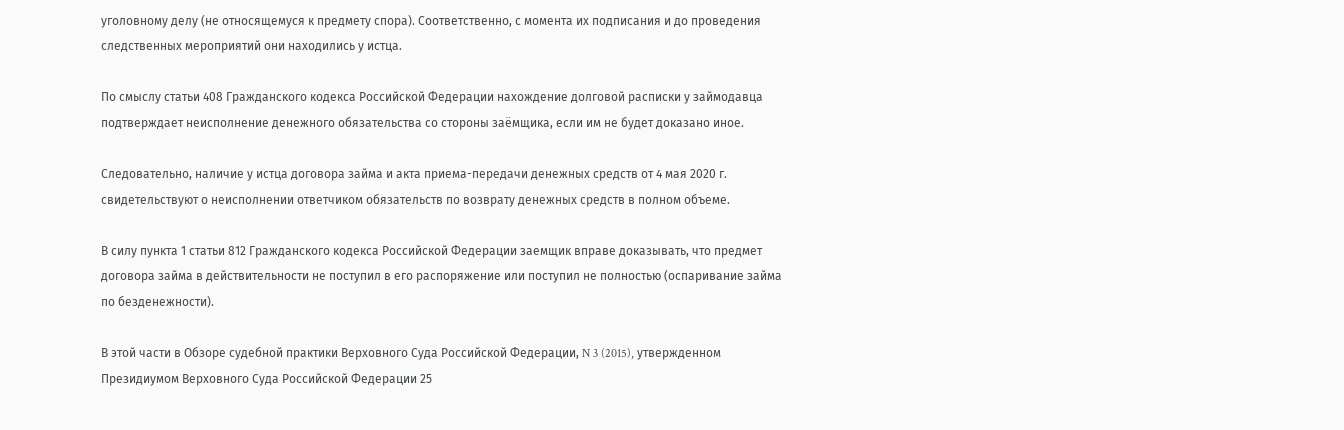уголовному делу (не относящемуся к предмету спора). Соответственно, с момента их подписания и до проведения следственных мероприятий они находились у истца.

По смыслу статьи 408 Гражданского кодекса Российской Федерации нахождение долговой расписки у займодавца подтверждает неисполнение денежного обязательства со стороны заёмщика, если им не будет доказано иное.

Следовательно, наличие у истца договора займа и акта приема-передачи денежных средств от 4 мая 2020 г. свидетельствуют о неисполнении ответчиком обязательств по возврату денежных средств в полном объеме.

В силу пункта 1 статьи 812 Гражданского кодекса Российской Федерации заемщик вправе доказывать, что предмет договора займа в действительности не поступил в его распоряжение или поступил не полностью (оспаривание займа по безденежности).

В этой части в Обзоре судебной практики Верховного Суда Российской Федерации, N 3 (2015), утвержденном Президиумом Верховного Суда Российской Федерации 25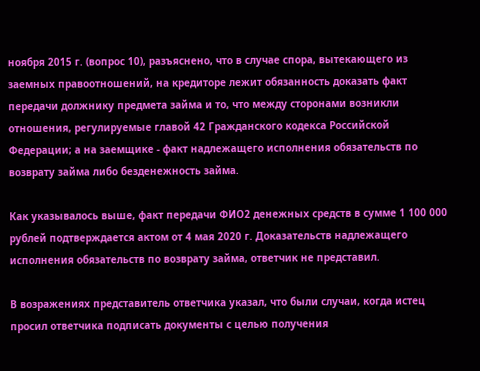ноября 2015 г. (вопрос 10), разъяснено, что в случае спора, вытекающего из заемных правоотношений, на кредиторе лежит обязанность доказать факт передачи должнику предмета займа и то, что между сторонами возникли отношения, регулируемые главой 42 Гражданского кодекса Российской Федерации; а на заемщике - факт надлежащего исполнения обязательств по возврату займа либо безденежность займа.

Как указывалось выше, факт передачи ФИО2 денежных средств в сумме 1 100 000 рублей подтверждается актом от 4 мая 2020 г. Доказательств надлежащего исполнения обязательств по возврату займа, ответчик не представил.

В возражениях представитель ответчика указал, что были случаи, когда истец просил ответчика подписать документы с целью получения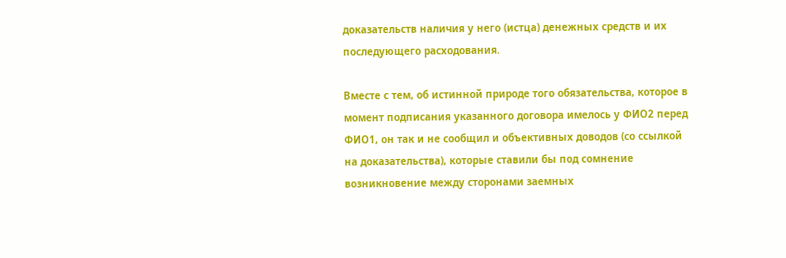доказательств наличия у него (истца) денежных средств и их последующего расходования.

Вместе с тем, об истинной природе того обязательства, которое в момент подписания указанного договора имелось у ФИО2 перед ФИО1, он так и не сообщил и объективных доводов (со ссылкой на доказательства), которые ставили бы под сомнение возникновение между сторонами заемных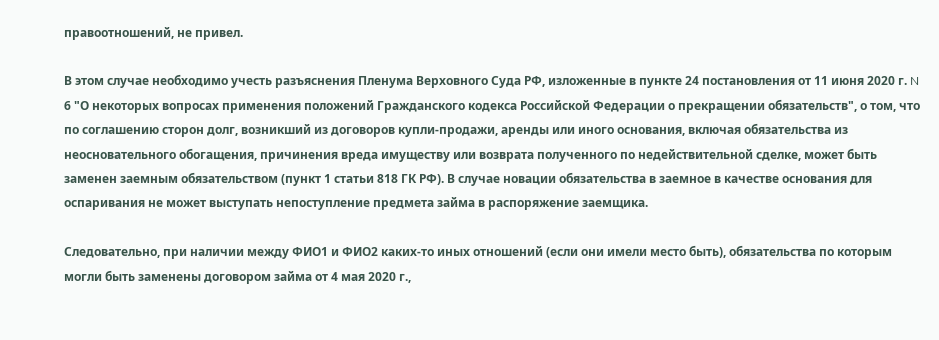правоотношений, не привел.

В этом случае необходимо учесть разъяснения Пленума Верховного Суда РФ, изложенные в пункте 24 постановления от 11 июня 2020 г. N 6 "О некоторых вопросах применения положений Гражданского кодекса Российской Федерации о прекращении обязательств", о том, что по соглашению сторон долг, возникший из договоров купли-продажи, аренды или иного основания, включая обязательства из неосновательного обогащения, причинения вреда имуществу или возврата полученного по недействительной сделке, может быть заменен заемным обязательством (пункт 1 статьи 818 ГК РФ). В случае новации обязательства в заемное в качестве основания для оспаривания не может выступать непоступление предмета займа в распоряжение заемщика.

Следовательно, при наличии между ФИО1 и ФИО2 каких-то иных отношений (если они имели место быть), обязательства по которым могли быть заменены договором займа от 4 мая 2020 г.,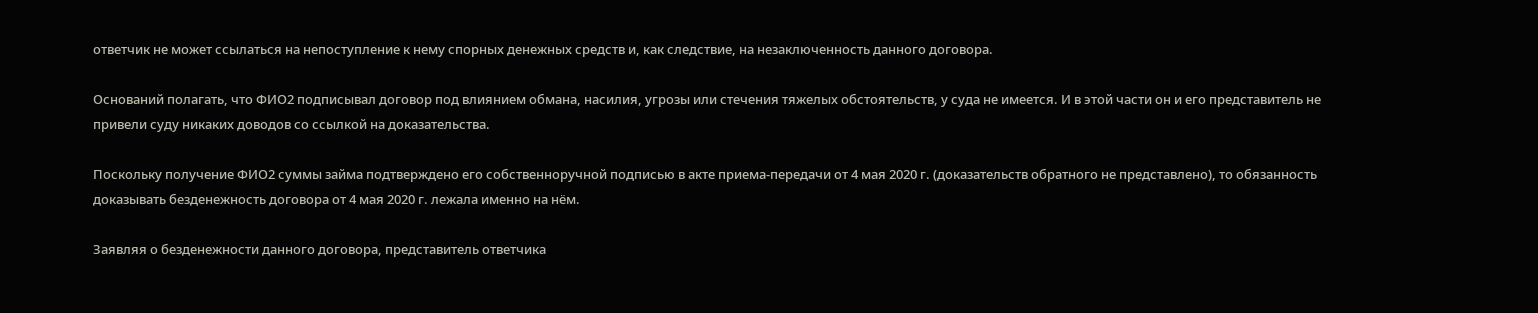ответчик не может ссылаться на непоступление к нему спорных денежных средств и, как следствие, на незаключенность данного договора.

Оснований полагать, что ФИО2 подписывал договор под влиянием обмана, насилия, угрозы или стечения тяжелых обстоятельств, у суда не имеется. И в этой части он и его представитель не привели суду никаких доводов со ссылкой на доказательства.

Поскольку получение ФИО2 суммы займа подтверждено его собственноручной подписью в акте приема-передачи от 4 мая 2020 г. (доказательств обратного не представлено), то обязанность доказывать безденежность договора от 4 мая 2020 г. лежала именно на нём.

Заявляя о безденежности данного договора, представитель ответчика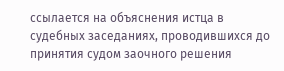ссылается на объяснения истца в судебных заседаниях, проводившихся до принятия судом заочного решения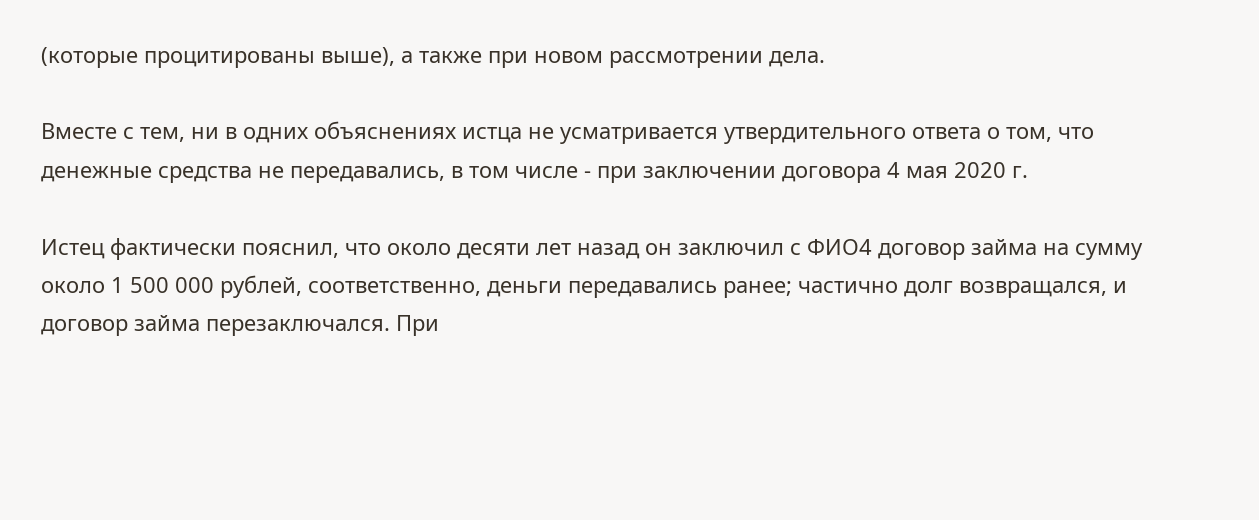(которые процитированы выше), а также при новом рассмотрении дела.

Вместе с тем, ни в одних объяснениях истца не усматривается утвердительного ответа о том, что денежные средства не передавались, в том числе - при заключении договора 4 мая 2020 г.

Истец фактически пояснил, что около десяти лет назад он заключил с ФИО4 договор займа на сумму около 1 500 000 рублей, соответственно, деньги передавались ранее; частично долг возвращался, и договор займа перезаключался. При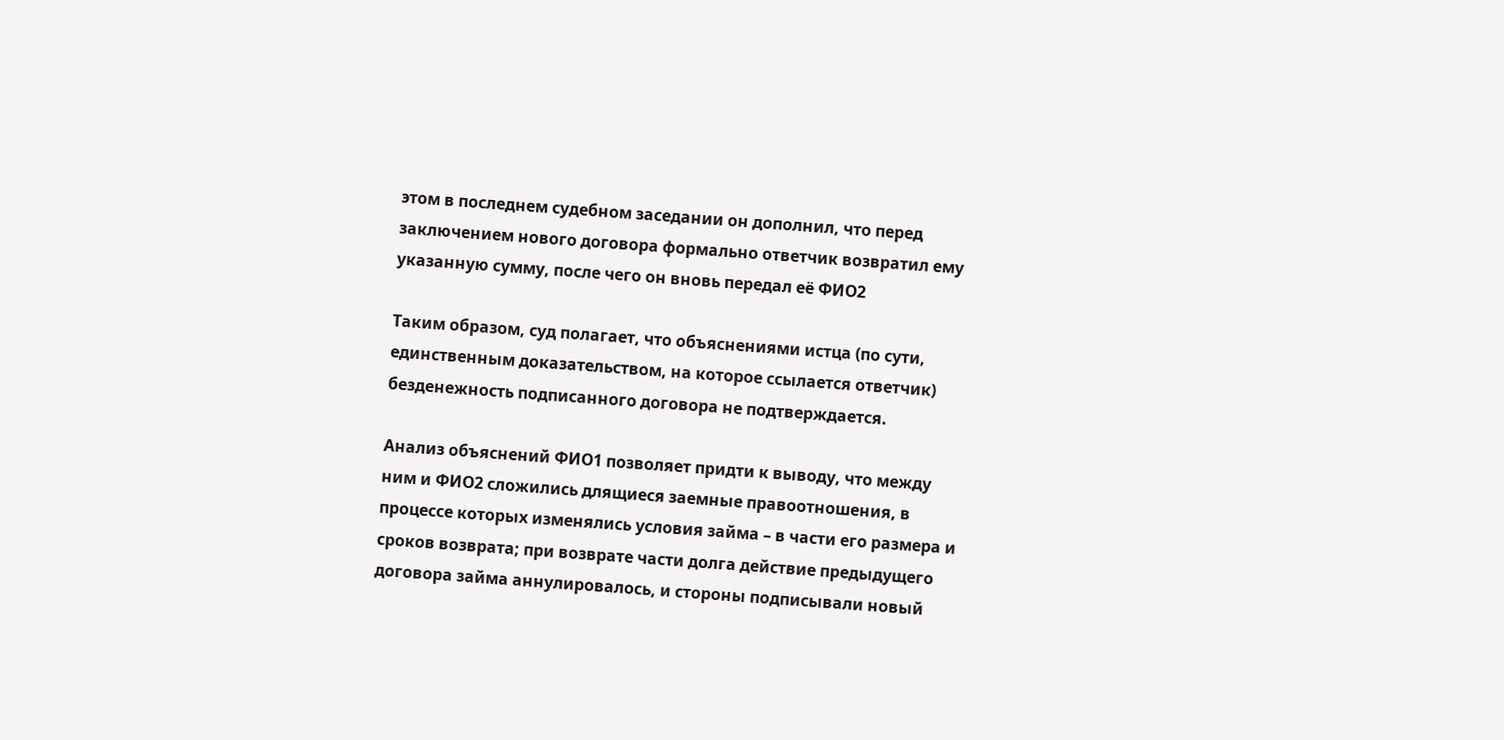этом в последнем судебном заседании он дополнил, что перед заключением нового договора формально ответчик возвратил ему указанную сумму, после чего он вновь передал её ФИО2

Таким образом, суд полагает, что объяснениями истца (по сути, единственным доказательством, на которое ссылается ответчик) безденежность подписанного договора не подтверждается.

Анализ объяснений ФИО1 позволяет придти к выводу, что между ним и ФИО2 сложились длящиеся заемные правоотношения, в процессе которых изменялись условия займа – в части его размера и сроков возврата; при возврате части долга действие предыдущего договора займа аннулировалось, и стороны подписывали новый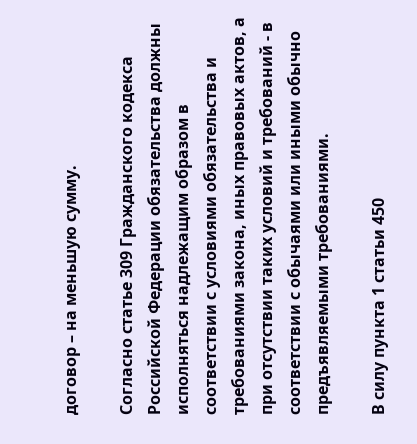договор – на меньшую сумму.

Согласно статье 309 Гражданского кодекса Российской Федерации обязательства должны исполняться надлежащим образом в соответствии с условиями обязательства и требованиями закона, иных правовых актов, а при отсутствии таких условий и требований - в соответствии с обычаями или иными обычно предъявляемыми требованиями.

В силу пункта 1 статьи 450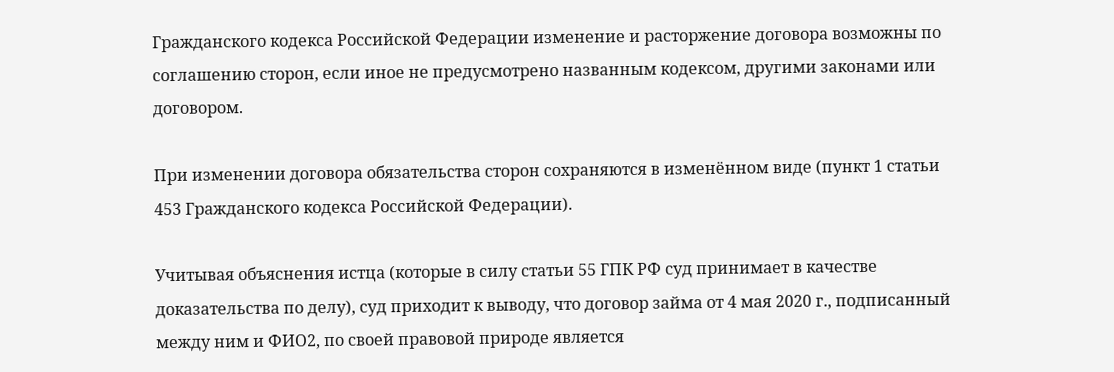Гражданского кодекса Российской Федерации изменение и расторжение договора возможны по соглашению сторон, если иное не предусмотрено названным кодексом, другими законами или договором.

При изменении договора обязательства сторон сохраняются в изменённом виде (пункт 1 статьи 453 Гражданского кодекса Российской Федерации).

Учитывая объяснения истца (которые в силу статьи 55 ГПК РФ суд принимает в качестве доказательства по делу), суд приходит к выводу, что договор займа от 4 мая 2020 г., подписанный между ним и ФИО2, по своей правовой природе является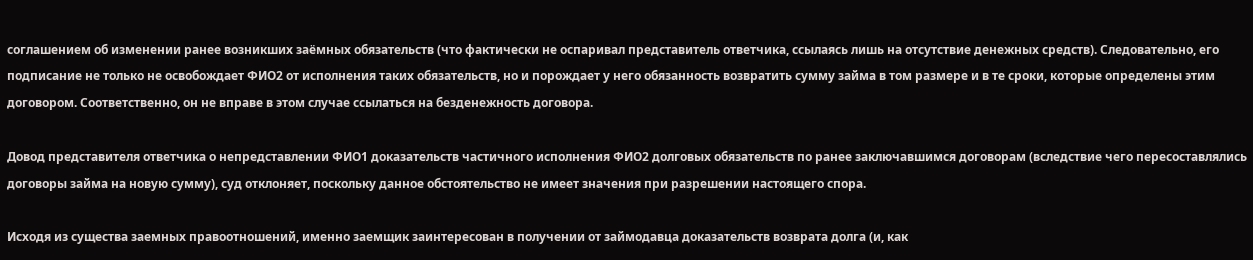соглашением об изменении ранее возникших заёмных обязательств (что фактически не оспаривал представитель ответчика, ссылаясь лишь на отсутствие денежных средств). Следовательно, его подписание не только не освобождает ФИО2 от исполнения таких обязательств, но и порождает у него обязанность возвратить сумму займа в том размере и в те сроки, которые определены этим договором. Соответственно, он не вправе в этом случае ссылаться на безденежность договора.

Довод представителя ответчика о непредставлении ФИО1 доказательств частичного исполнения ФИО2 долговых обязательств по ранее заключавшимся договорам (вследствие чего пересоставлялись договоры займа на новую сумму), суд отклоняет, поскольку данное обстоятельство не имеет значения при разрешении настоящего спора.

Исходя из существа заемных правоотношений, именно заемщик заинтересован в получении от займодавца доказательств возврата долга (и, как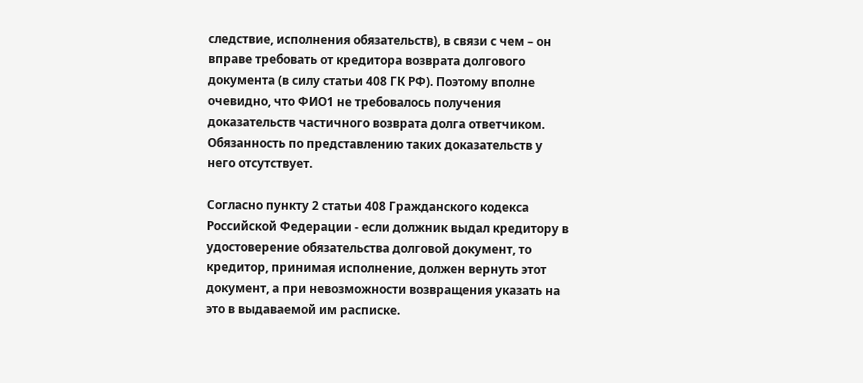следствие, исполнения обязательств), в связи с чем – он вправе требовать от кредитора возврата долгового документа (в силу статьи 408 ГК РФ). Поэтому вполне очевидно, что ФИО1 не требовалось получения доказательств частичного возврата долга ответчиком. Обязанность по представлению таких доказательств у него отсутствует.

Согласно пункту 2 статьи 408 Гражданского кодекса Российской Федерации - если должник выдал кредитору в удостоверение обязательства долговой документ, то кредитор, принимая исполнение, должен вернуть этот документ, а при невозможности возвращения указать на это в выдаваемой им расписке.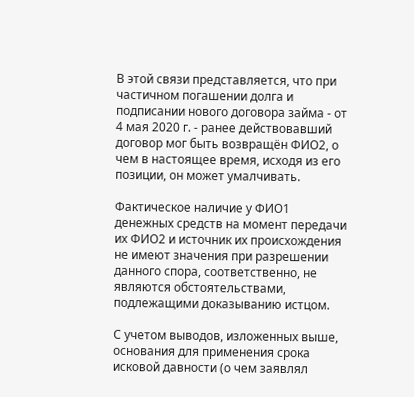В этой связи представляется, что при частичном погашении долга и подписании нового договора займа - от 4 мая 2020 г. - ранее действовавший договор мог быть возвращён ФИО2, о чем в настоящее время, исходя из его позиции, он может умалчивать.

Фактическое наличие у ФИО1 денежных средств на момент передачи их ФИО2 и источник их происхождения не имеют значения при разрешении данного спора, соответственно, не являются обстоятельствами, подлежащими доказыванию истцом.

С учетом выводов, изложенных выше, основания для применения срока исковой давности (о чем заявлял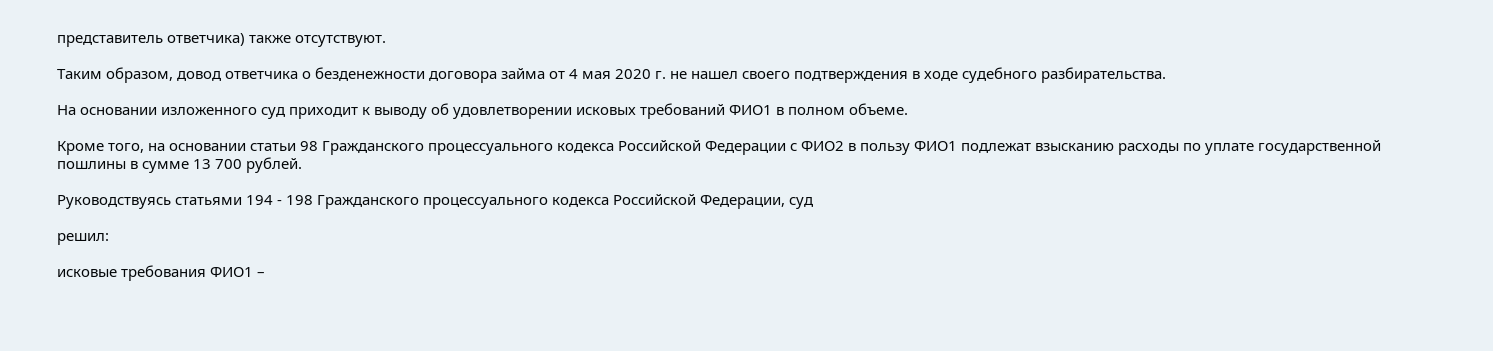представитель ответчика) также отсутствуют.

Таким образом, довод ответчика о безденежности договора займа от 4 мая 2020 г. не нашел своего подтверждения в ходе судебного разбирательства.

На основании изложенного суд приходит к выводу об удовлетворении исковых требований ФИО1 в полном объеме.

Кроме того, на основании статьи 98 Гражданского процессуального кодекса Российской Федерации с ФИО2 в пользу ФИО1 подлежат взысканию расходы по уплате государственной пошлины в сумме 13 700 рублей.

Руководствуясь статьями 194 - 198 Гражданского процессуального кодекса Российской Федерации, суд

решил:

исковые требования ФИО1 –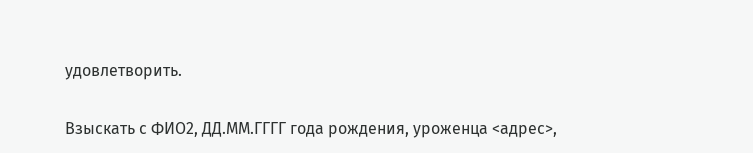удовлетворить.

Взыскать с ФИО2, ДД.ММ.ГГГГ года рождения, уроженца <адрес>,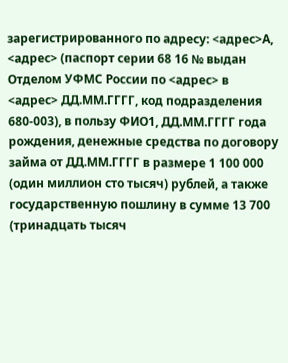зарегистрированного по адресу: <адрес>А, <адрес> (паспорт серии 68 16 № выдан Отделом УФМС России по <адрес> в <адрес> ДД.ММ.ГГГГ, код подразделения 680-003), в пользу ФИО1, ДД.ММ.ГГГГ года рождения, денежные средства по договору займа от ДД.ММ.ГГГГ в размере 1 100 000 (один миллион сто тысяч) рублей, а также государственную пошлину в сумме 13 700 (тринадцать тысяч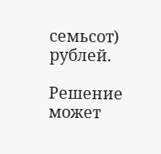семьсот) рублей.

Решение может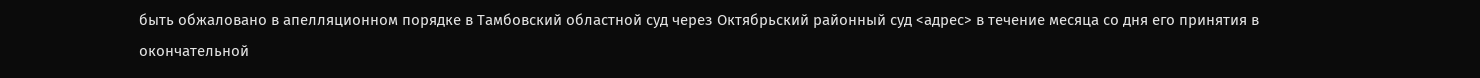быть обжаловано в апелляционном порядке в Тамбовский областной суд через Октябрьский районный суд <адрес> в течение месяца со дня его принятия в окончательной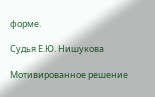форме.

Судья Е.Ю. Нишукова

Мотивированное решение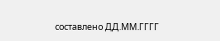составлено ДД.ММ.ГГГГ